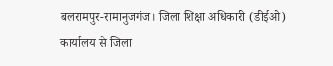बलरामपुर-रामानुजगंज। जिला शिक्षा अधिकारी (डीईओ) कार्यालय से जिला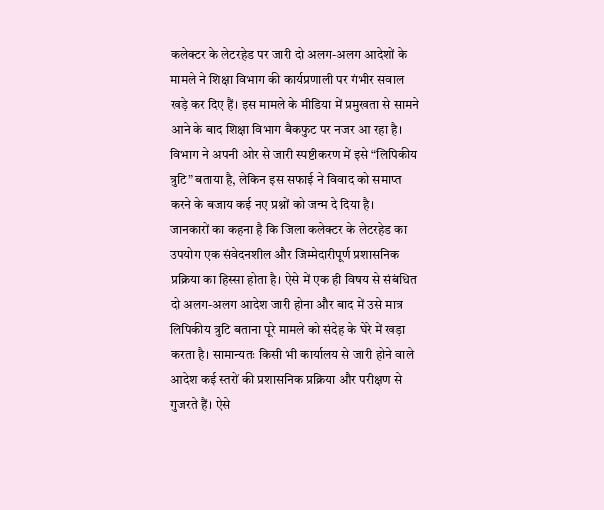कलेक्टर के लेटरहेड पर जारी दो अलग-अलग आदेशों के मामले ने शिक्षा विभाग की कार्यप्रणाली पर गंभीर सवाल खड़े कर दिए हैं। इस मामले के मीडिया में प्रमुखता से सामने आने के बाद शिक्षा विभाग बैकफुट पर नजर आ रहा है। विभाग ने अपनी ओर से जारी स्पष्टीकरण में इसे “लिपिकीय त्रुटि” बताया है, लेकिन इस सफाई ने विवाद को समाप्त करने के बजाय कई नए प्रश्नों को जन्म दे दिया है।
जानकारों का कहना है कि जिला कलेक्टर के लेटरहेड का उपयोग एक संवेदनशील और जिम्मेदारीपूर्ण प्रशासनिक प्रक्रिया का हिस्सा होता है। ऐसे में एक ही विषय से संबंधित दो अलग-अलग आदेश जारी होना और बाद में उसे मात्र लिपिकीय त्रुटि बताना पूरे मामले को संदेह के घेरे में खड़ा करता है। सामान्यतः किसी भी कार्यालय से जारी होने वाले आदेश कई स्तरों की प्रशासनिक प्रक्रिया और परीक्षण से गुजरते हैं। ऐसे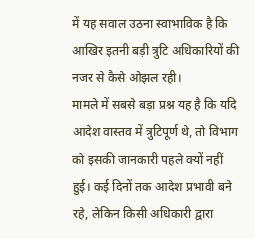में यह सवाल उठना स्वाभाविक है कि आखिर इतनी बड़ी त्रुटि अधिकारियों की नजर से कैसे ओझल रही।
मामले में सबसे बड़ा प्रश्न यह है कि यदि आदेश वास्तव में त्रुटिपूर्ण थे, तो विभाग को इसकी जानकारी पहले क्यों नहीं हुई। कई दिनों तक आदेश प्रभावी बने रहे, लेकिन किसी अधिकारी द्वारा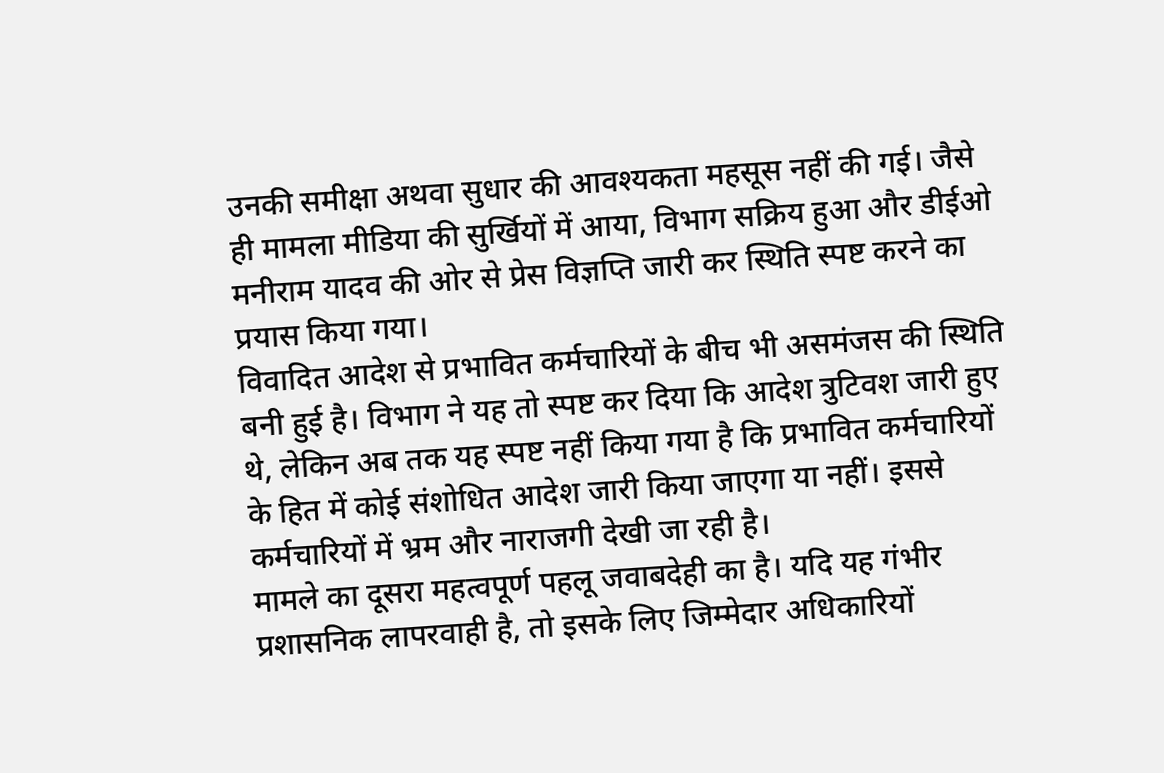उनकी समीक्षा अथवा सुधार की आवश्यकता महसूस नहीं की गई। जैसे ही मामला मीडिया की सुर्खियों में आया, विभाग सक्रिय हुआ और डीईओ मनीराम यादव की ओर से प्रेस विज्ञप्ति जारी कर स्थिति स्पष्ट करने का प्रयास किया गया।
विवादित आदेश से प्रभावित कर्मचारियों के बीच भी असमंजस की स्थिति बनी हुई है। विभाग ने यह तो स्पष्ट कर दिया कि आदेश त्रुटिवश जारी हुए थे, लेकिन अब तक यह स्पष्ट नहीं किया गया है कि प्रभावित कर्मचारियों के हित में कोई संशोधित आदेश जारी किया जाएगा या नहीं। इससे कर्मचारियों में भ्रम और नाराजगी देखी जा रही है।
मामले का दूसरा महत्वपूर्ण पहलू जवाबदेही का है। यदि यह गंभीर प्रशासनिक लापरवाही है, तो इसके लिए जिम्मेदार अधिकारियों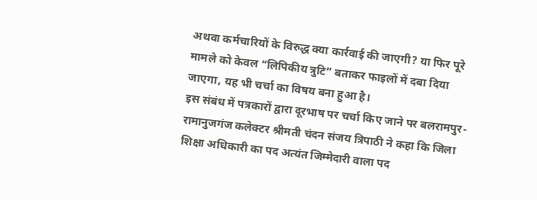अथवा कर्मचारियों के विरुद्ध क्या कार्रवाई की जाएगी? या फिर पूरे मामले को केवल “लिपिकीय त्रुटि” बताकर फाइलों में दबा दिया जाएगा, यह भी चर्चा का विषय बना हुआ है।
इस संबंध में पत्रकारों द्वारा दूरभाष पर चर्चा किए जाने पर बलरामपुर-रामानुजगंज कलेक्टर श्रीमती चंदन संजय त्रिपाठी ने कहा कि जिला शिक्षा अधिकारी का पद अत्यंत जिम्मेदारी वाला पद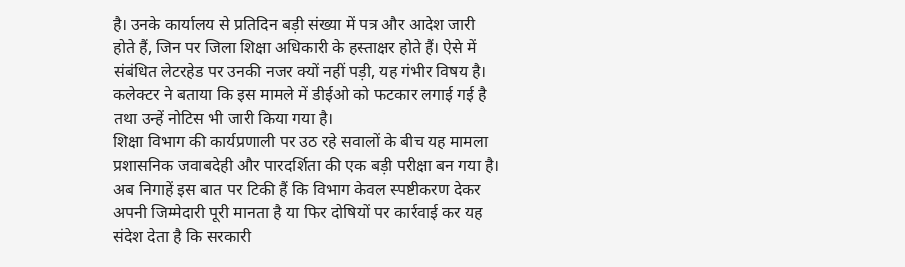है। उनके कार्यालय से प्रतिदिन बड़ी संख्या में पत्र और आदेश जारी होते हैं, जिन पर जिला शिक्षा अधिकारी के हस्ताक्षर होते हैं। ऐसे में संबंधित लेटरहेड पर उनकी नजर क्यों नहीं पड़ी, यह गंभीर विषय है। कलेक्टर ने बताया कि इस मामले में डीईओ को फटकार लगाई गई है तथा उन्हें नोटिस भी जारी किया गया है।
शिक्षा विभाग की कार्यप्रणाली पर उठ रहे सवालों के बीच यह मामला प्रशासनिक जवाबदेही और पारदर्शिता की एक बड़ी परीक्षा बन गया है। अब निगाहें इस बात पर टिकी हैं कि विभाग केवल स्पष्टीकरण देकर अपनी जिम्मेदारी पूरी मानता है या फिर दोषियों पर कार्रवाई कर यह संदेश देता है कि सरकारी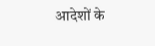आदेशों के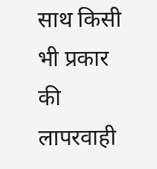साथ किसी भी प्रकार की लापरवाही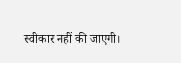स्वीकार नहीं की जाएगी।